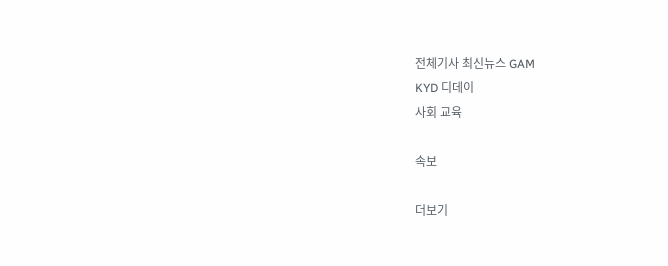전체기사 최신뉴스 GAM
KYD 디데이
사회 교육

속보

더보기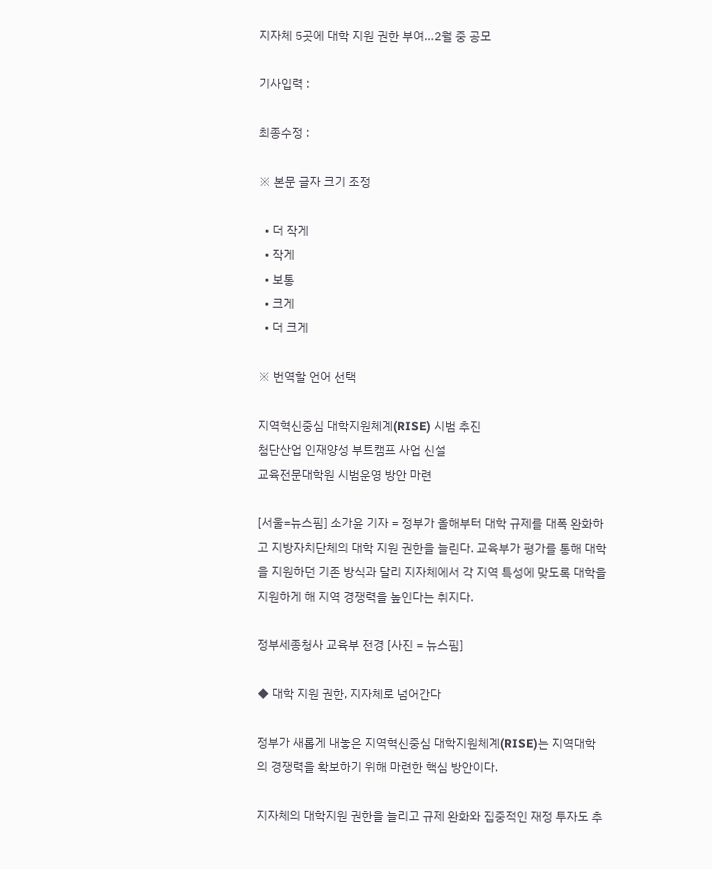지자체 5곳에 대학 지원 권한 부여…2월 중 공모

기사입력 :

최종수정 :

※ 본문 글자 크기 조정

  • 더 작게
  • 작게
  • 보통
  • 크게
  • 더 크게

※ 번역할 언어 선택

지역혁신중심 대학지원체계(RISE) 시범 추진
첨단산업 인재양성 부트캠프 사업 신설
교육전문대학원 시범운영 방안 마련

[서울=뉴스핌] 소가윤 기자 = 정부가 올해부터 대학 규제를 대폭 완화하고 지방자치단체의 대학 지원 권한을 늘린다. 교육부가 평가를 통해 대학을 지원하던 기존 방식과 달리 지자체에서 각 지역 특성에 맞도록 대학을 지원하게 해 지역 경쟁력을 높인다는 취지다.

정부세종청사 교육부 전경 [사진 = 뉴스핌]

◆ 대학 지원 권한, 지자체로 넘어간다

정부가 새롭게 내놓은 지역혁신중심 대학지원체계(RISE)는 지역대학의 경쟁력을 확보하기 위해 마련한 핵심 방안이다.

지자체의 대학지원 권한을 늘리고 규제 완화와 집중적인 재정 투자도 추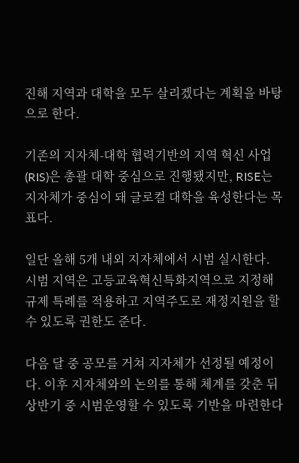진해 지역과 대학을 모두 살리겠다는 계획을 바탕으로 한다.

기존의 지자체-대학 협력기반의 지역 혁신 사업(RIS)은 총괄 대학 중심으로 진행됐지만, RISE는 지자체가 중심이 돼 글로컬 대학을 육성한다는 목표다.

일단 올해 5개 내외 지자체에서 시범 실시한다. 시범 지역은 고등교육혁신특화지역으로 지정해 규제 특례를 적용하고 지역주도로 재정지원을 할 수 있도록 권한도 준다.

다음 달 중 공모를 거쳐 지자체가 선정될 예정이다. 이후 지자체와의 논의를 통해 체계를 갖춘 뒤 상반기 중 시범운영할 수 있도록 기반을 마련한다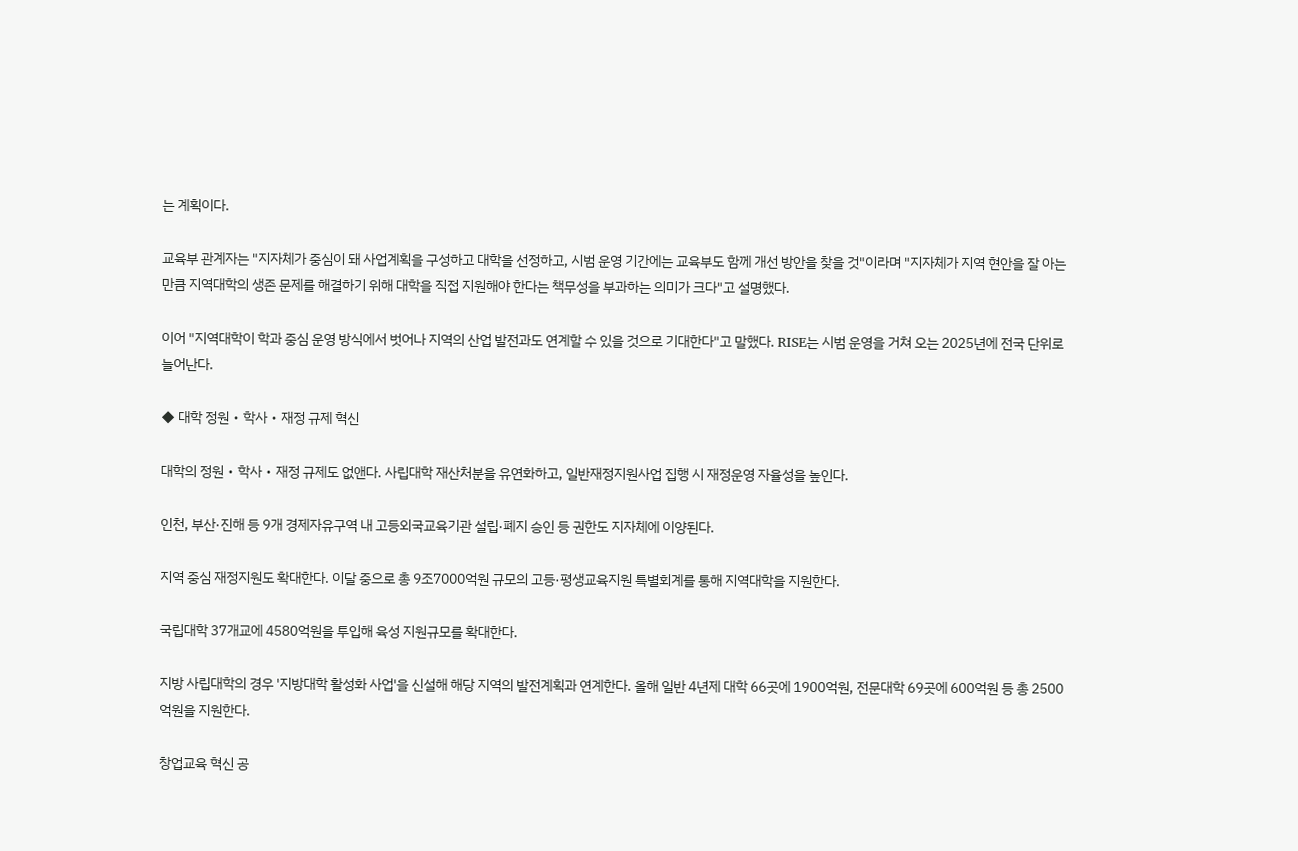는 계획이다.

교육부 관계자는 "지자체가 중심이 돼 사업계획을 구성하고 대학을 선정하고, 시범 운영 기간에는 교육부도 함께 개선 방안을 찾을 것"이라며 "지자체가 지역 현안을 잘 아는 만큼 지역대학의 생존 문제를 해결하기 위해 대학을 직접 지원해야 한다는 책무성을 부과하는 의미가 크다"고 설명했다.

이어 "지역대학이 학과 중심 운영 방식에서 벗어나 지역의 산업 발전과도 연계할 수 있을 것으로 기대한다"고 말했다. RISE는 시범 운영을 거쳐 오는 2025년에 전국 단위로 늘어난다.

◆ 대학 정원‧학사‧재정 규제 혁신

대학의 정원‧학사‧재정 규제도 없앤다. 사립대학 재산처분을 유연화하고, 일반재정지원사업 집행 시 재정운영 자율성을 높인다.

인천, 부산·진해 등 9개 경제자유구역 내 고등외국교육기관 설립·폐지 승인 등 권한도 지자체에 이양된다.

지역 중심 재정지원도 확대한다. 이달 중으로 총 9조7000억원 규모의 고등·평생교육지원 특별회계를 통해 지역대학을 지원한다.

국립대학 37개교에 4580억원을 투입해 육성 지원규모를 확대한다.

지방 사립대학의 경우 '지방대학 활성화 사업'을 신설해 해당 지역의 발전계획과 연계한다. 올해 일반 4년제 대학 66곳에 1900억원, 전문대학 69곳에 600억원 등 총 2500억원을 지원한다.

창업교육 혁신 공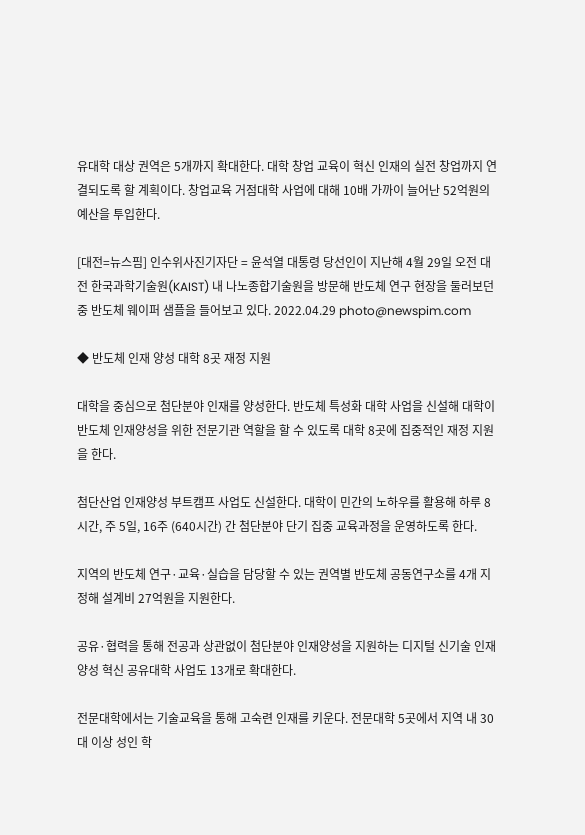유대학 대상 권역은 5개까지 확대한다. 대학 창업 교육이 혁신 인재의 실전 창업까지 연결되도록 할 계획이다. 창업교육 거점대학 사업에 대해 10배 가까이 늘어난 52억원의 예산을 투입한다.

[대전=뉴스핌] 인수위사진기자단 = 윤석열 대통령 당선인이 지난해 4월 29일 오전 대전 한국과학기술원(KAIST) 내 나노종합기술원을 방문해 반도체 연구 현장을 둘러보던 중 반도체 웨이퍼 샘플을 들어보고 있다. 2022.04.29 photo@newspim.com

◆ 반도체 인재 양성 대학 8곳 재정 지원

대학을 중심으로 첨단분야 인재를 양성한다. 반도체 특성화 대학 사업을 신설해 대학이 반도체 인재양성을 위한 전문기관 역할을 할 수 있도록 대학 8곳에 집중적인 재정 지원을 한다.

첨단산업 인재양성 부트캠프 사업도 신설한다. 대학이 민간의 노하우를 활용해 하루 8시간, 주 5일, 16주 (640시간) 간 첨단분야 단기 집중 교육과정을 운영하도록 한다.

지역의 반도체 연구·교육·실습을 담당할 수 있는 권역별 반도체 공동연구소를 4개 지정해 설계비 27억원을 지원한다.

공유·협력을 통해 전공과 상관없이 첨단분야 인재양성을 지원하는 디지털 신기술 인재양성 혁신 공유대학 사업도 13개로 확대한다.

전문대학에서는 기술교육을 통해 고숙련 인재를 키운다. 전문대학 5곳에서 지역 내 30대 이상 성인 학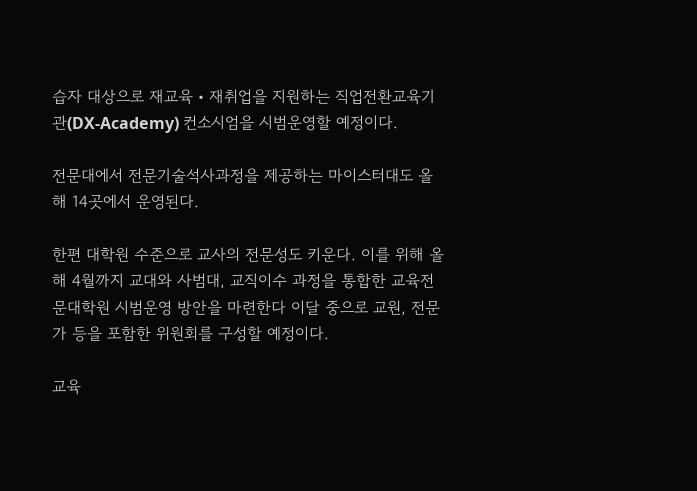습자 대상으로 재교육‧재취업을 지원하는 직업전환교육기관(DX-Academy) 컨소시엄을 시범운영할 예정이다.

전문대에서 전문기술석사과정을 제공하는 마이스터대도 올해 14곳에서 운영된다.

한편 대학원 수준으로 교사의 전문성도 키운다. 이를 위해 올해 4월까지 교대와 사범대, 교직이수 과정을 통합한 교육전문대학원 시범운영 방안을 마련한다 이달 중으로 교원, 전문가 등을 포함한 위원회를 구성할 예정이다.

교육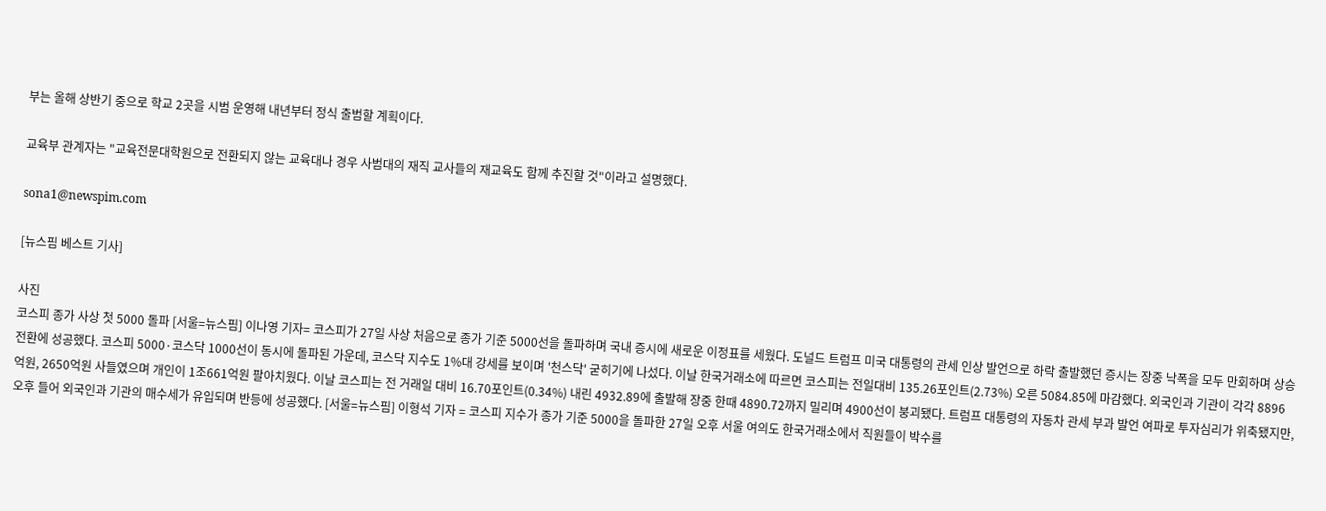부는 올해 상반기 중으로 학교 2곳을 시범 운영해 내년부터 정식 출범할 계획이다.

교육부 관계자는 "교육전문대학원으로 전환되지 않는 교육대나 경우 사범대의 재직 교사들의 재교육도 함께 추진할 것"이라고 설명했다.

sona1@newspim.com

[뉴스핌 베스트 기사]

사진
코스피 종가 사상 첫 5000 돌파 [서울=뉴스핌] 이나영 기자= 코스피가 27일 사상 처음으로 종가 기준 5000선을 돌파하며 국내 증시에 새로운 이정표를 세웠다. 도널드 트럼프 미국 대통령의 관세 인상 발언으로 하락 출발했던 증시는 장중 낙폭을 모두 만회하며 상승 전환에 성공했다. 코스피 5000·코스닥 1000선이 동시에 돌파된 가운데, 코스닥 지수도 1%대 강세를 보이며 '천스닥' 굳히기에 나섰다. 이날 한국거래소에 따르면 코스피는 전일대비 135.26포인트(2.73%) 오른 5084.85에 마감했다. 외국인과 기관이 각각 8896억원, 2650억원 사들였으며 개인이 1조661억원 팔아치웠다. 이날 코스피는 전 거래일 대비 16.70포인트(0.34%) 내린 4932.89에 출발해 장중 한때 4890.72까지 밀리며 4900선이 붕괴됐다. 트럼프 대통령의 자동차 관세 부과 발언 여파로 투자심리가 위축됐지만, 오후 들어 외국인과 기관의 매수세가 유입되며 반등에 성공했다. [서울=뉴스핌] 이형석 기자 = 코스피 지수가 종가 기준 5000을 돌파한 27일 오후 서울 여의도 한국거래소에서 직원들이 박수를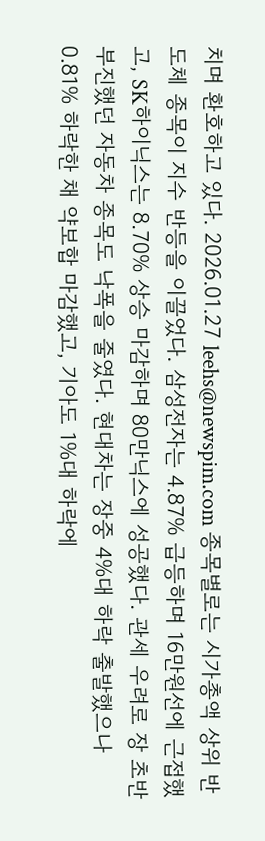치며 환호하고 있다. 2026.01.27 leehs@newspim.com 종목별로는 시가총액 상위 반도체 종목이 지수 반등을 이끌었다. 삼성전자는 4.87% 급등하며 16만원선에 근접했고, SK하이닉스는 8.70% 상승 마감하며 80만닉스에 성공했다. 관세 우려로 장 초반 부진했던 자동차 종목도 낙폭을 줄였다. 현대차는 장중 4%대 하락 출발했으나 0.81% 하락한 채 약보합 마감했고, 기아도 1%대 하락에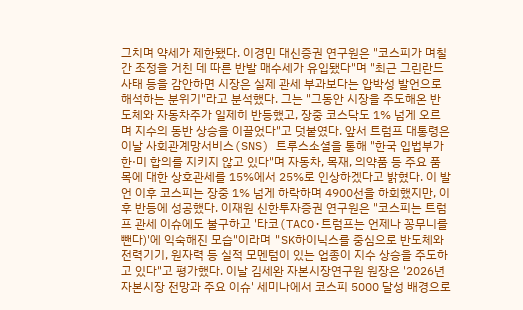그치며 약세가 제한됐다. 이경민 대신증권 연구원은 "코스피가 며칠간 조정을 거친 데 따른 반발 매수세가 유입됐다"며 "최근 그린란드 사태 등을 감안하면 시장은 실제 관세 부과보다는 압박성 발언으로 해석하는 분위기"라고 분석했다. 그는 "그동안 시장을 주도해온 반도체와 자동차주가 일제히 반등했고, 장중 코스닥도 1% 넘게 오르며 지수의 동반 상승을 이끌었다"고 덧붙였다. 앞서 트럼프 대통령은 이날 사회관계망서비스(SNS) 트루스소셜을 통해 "한국 입법부가 한·미 합의를 지키지 않고 있다"며 자동차, 목재, 의약품 등 주요 품목에 대한 상호관세를 15%에서 25%로 인상하겠다고 밝혔다. 이 발언 이후 코스피는 장중 1% 넘게 하락하며 4900선을 하회했지만, 이후 반등에 성공했다. 이재원 신한투자증권 연구원은 "코스피는 트럼프 관세 이슈에도 불구하고 '타코(TACO·트럼프는 언제나 꽁무니를 뺀다)'에 익숙해진 모습"이라며 "SK하이닉스를 중심으로 반도체와 전력기기, 원자력 등 실적 모멘텀이 있는 업종이 지수 상승을 주도하고 있다"고 평가했다. 이날 김세완 자본시장연구원 원장은 '2026년 자본시장 전망과 주요 이슈' 세미나에서 코스피 5000 달성 배경으로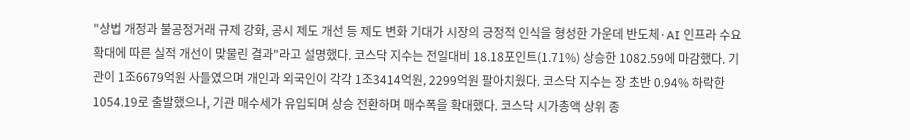"상법 개정과 불공정거래 규제 강화, 공시 제도 개선 등 제도 변화 기대가 시장의 긍정적 인식을 형성한 가운데 반도체·AI 인프라 수요 확대에 따른 실적 개선이 맞물린 결과"라고 설명했다. 코스닥 지수는 전일대비 18.18포인트(1.71%) 상승한 1082.59에 마감했다. 기관이 1조6679억원 사들였으며 개인과 외국인이 각각 1조3414억원, 2299억원 팔아치웠다. 코스닥 지수는 장 초반 0.94% 하락한 1054.19로 출발했으나, 기관 매수세가 유입되며 상승 전환하며 매수폭을 확대했다. 코스닥 시가총액 상위 종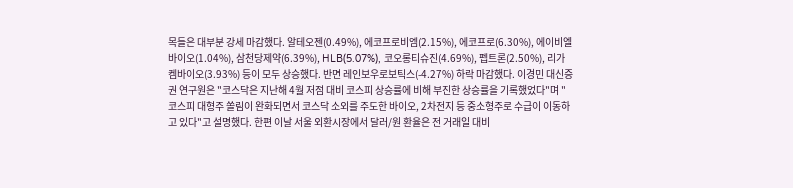목들은 대부분 강세 마감했다. 알테오젠(0.49%), 에코프로비엠(2.15%), 에코프로(6.30%), 에이비엘바이오(1.04%), 삼천당제약(6.39%), HLB(5.07%), 코오롱티슈진(4.69%), 펩트론(2.50%), 리가켐바이오(3.93%) 등이 모두 상승했다. 반면 레인보우로보틱스(-4.27%) 하락 마감했다. 이경민 대신증권 연구원은 "코스닥은 지난해 4월 저점 대비 코스피 상승률에 비해 부진한 상승률을 기록했었다"며 "코스피 대형주 쏠림이 완화되면서 코스닥 소외를 주도한 바이오, 2차전지 등 중소형주로 수급이 이동하고 있다"고 설명했다. 한편 이날 서울 외환시장에서 달러/원 환율은 전 거래일 대비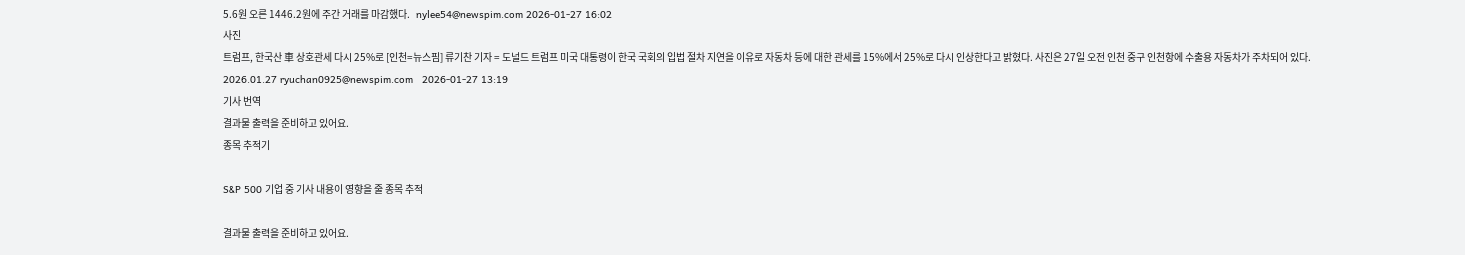5.6원 오른 1446.2원에 주간 거래를 마감했다.   nylee54@newspim.com 2026-01-27 16:02
사진
트럼프, 한국산 車 상호관세 다시 25%로 [인천=뉴스핌] 류기찬 기자 = 도널드 트럼프 미국 대통령이 한국 국회의 입법 절차 지연을 이유로 자동차 등에 대한 관세를 15%에서 25%로 다시 인상한다고 밝혔다. 사진은 27일 오전 인천 중구 인천항에 수출용 자동차가 주차되어 있다. 2026.01.27 ryuchan0925@newspim.com   2026-01-27 13:19
기사 번역
결과물 출력을 준비하고 있어요.
종목 추적기

S&P 500 기업 중 기사 내용이 영향을 줄 종목 추적

결과물 출력을 준비하고 있어요.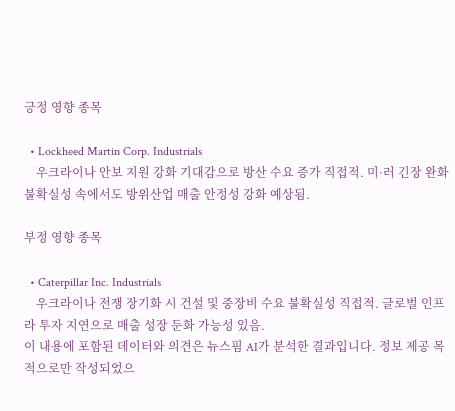긍정 영향 종목

  • Lockheed Martin Corp. Industrials
    우크라이나 안보 지원 강화 기대감으로 방산 수요 증가 직접적. 미·러 긴장 완화 불확실성 속에서도 방위산업 매출 안정성 강화 예상됨.

부정 영향 종목

  • Caterpillar Inc. Industrials
    우크라이나 전쟁 장기화 시 건설 및 중장비 수요 불확실성 직접적. 글로벌 인프라 투자 지연으로 매출 성장 둔화 가능성 있음.
이 내용에 포함된 데이터와 의견은 뉴스핌 AI가 분석한 결과입니다. 정보 제공 목적으로만 작성되었으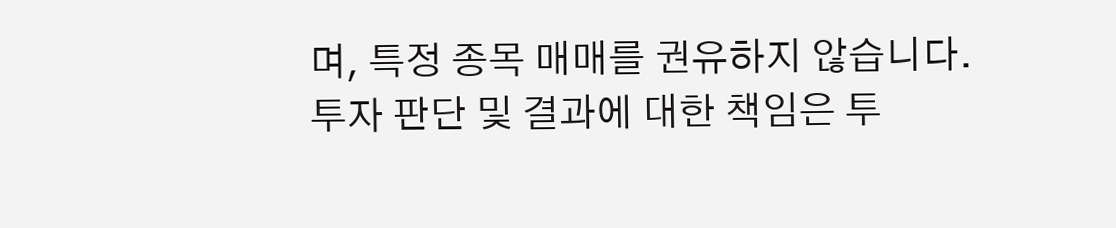며, 특정 종목 매매를 권유하지 않습니다. 투자 판단 및 결과에 대한 책임은 투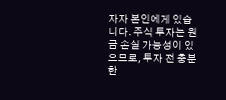자자 본인에게 있습니다. 주식 투자는 원금 손실 가능성이 있으므로, 투자 전 충분한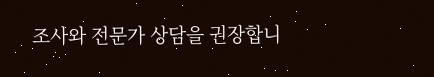조사와 전문가 상담을 권장합니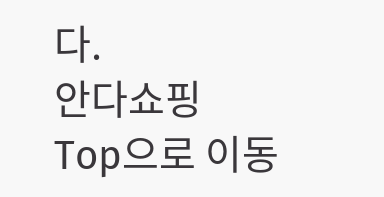다.
안다쇼핑
Top으로 이동